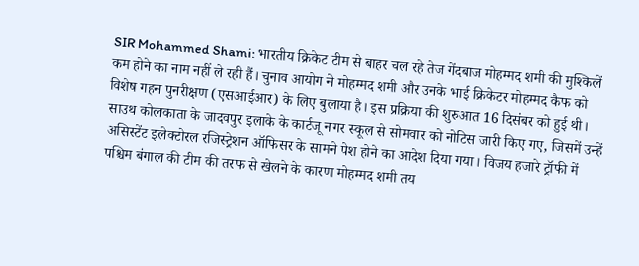SIR Mohammed Shami: भारतीय क्रिकेट टीम से बाहर चल रहे तेज गेंदबाज मोहम्मद शमी की मुश्किलें कम होने का नाम नहीं ले रही हैं। चुनाव आयोग ने मोहम्मद शमी और उनके भाई क्रिकेटर मोहम्मद कैफ को विशेष गहन पुनरीक्षण (एसआईआर) के लिए बुलाया है। इस प्रक्रिया की शुरुआत 16 दिसंबर को हुई थी। साउथ कोलकाता के जादवपुर इलाके के कार्टजू नगर स्कूल से सोमवार को नोटिस जारी किए गए, जिसमें उन्हें असिस्टेंट इलेक्टोरल रजिस्ट्रेशन ऑफिसर के सामने पेश होने का आदेश दिया गया। विजय हजारे ट्रॉफी में पश्चिम बंगाल की टीम की तरफ से खेलने के कारण मोहम्मद शमी तय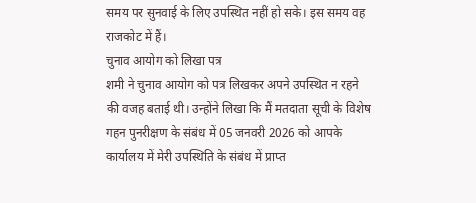समय पर सुनवाई के लिए उपस्थित नहीं हो सके। इस समय वह राजकोट में हैं।
चुनाव आयोग को लिखा पत्र
शमी ने चुनाव आयोग को पत्र लिखकर अपने उपस्थित न रहने की वजह बताई थी। उन्होंने लिखा कि मैं मतदाता सूची के विशेष गहन पुनरीक्षण के संबंध में 05 जनवरी 2026 को आपके कार्यालय में मेरी उपस्थिति के संबंध में प्राप्त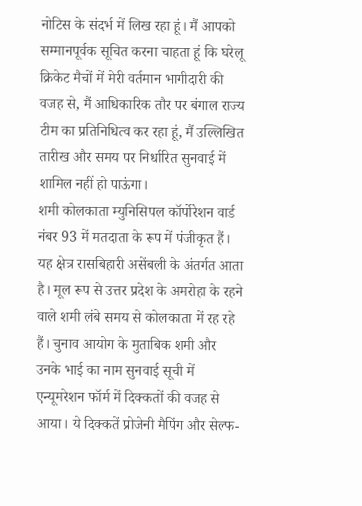नोटिस के संदर्भ में लिख रहा हूं। मैं आपको सम्मानपूर्वक सूचित करना चाहता हूं कि घरेलू क्रिकेट मैचों में मेरी वर्तमान भागीदारी की वजह से, मैं आधिकारिक तौर पर बंगाल राज्य टीम का प्रतिनिधित्व कर रहा हूं, मैं उल्लिखित तारीख और समय पर निर्धारित सुनवाई में शामिल नहीं हो पाऊंगा।
शमी कोलकाता म्युनिसिपल कॉर्पोरेशन वार्ड नंबर 93 में मतदाता के रूप में पंजीकृत हैं। यह क्षेत्र रासबिहारी असेंबली के अंतर्गत आता है। मूल रूप से उत्तर प्रदेश के अमरोहा के रहने वाले शमी लंबे समय से कोलकाता में रह रहे हैं। चुनाव आयोग के मुताबिक शमी और उनके भाई का नाम सुनवाई सूची में एन्यूमरेशन फॉर्म में दिक्कतों की वजह से आया। ये दिक्कतें प्रोजेनी मैपिंग और सेल्फ-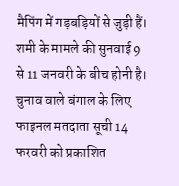मैपिंग में गड़बड़ियों से जुड़ी हैं। शमी के मामले की सुनवाई 9 से 11 जनवरी के बीच होनी है। चुनाव वाले बंगाल के लिए फाइनल मतदाता सूची 14 फरवरी को प्रकाशित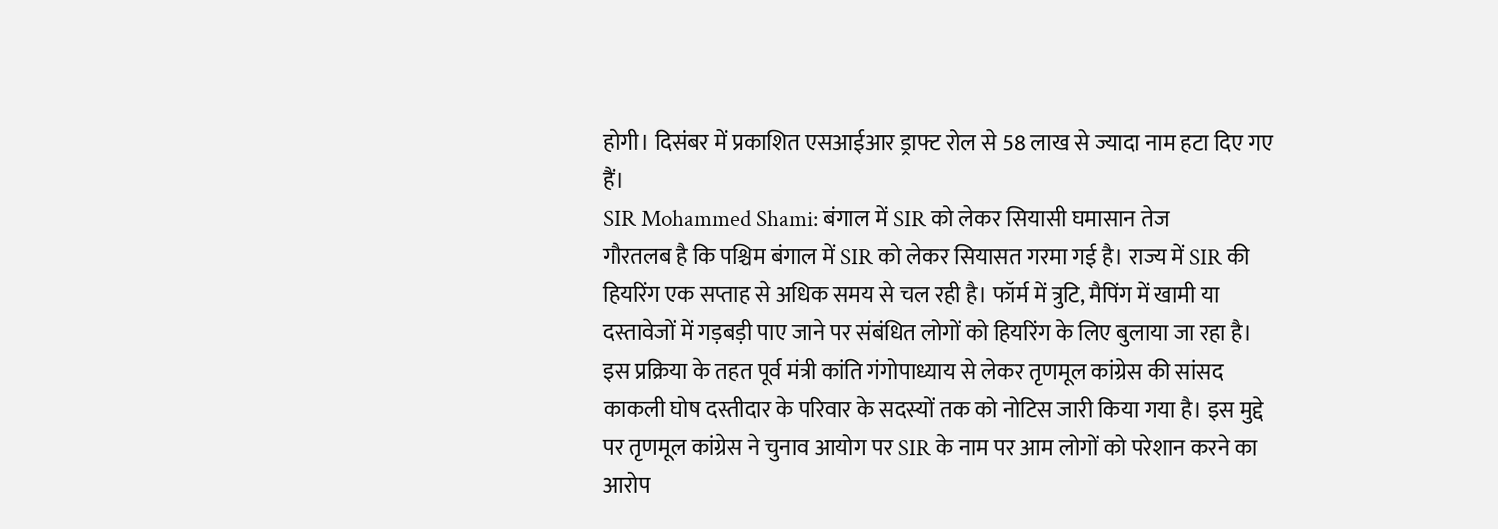होगी। दिसंबर में प्रकाशित एसआईआर ड्राफ्ट रोल से 58 लाख से ज्यादा नाम हटा दिए गए हैं।
SIR Mohammed Shami: बंगाल में SIR को लेकर सियासी घमासान तेज
गौरतलब है कि पश्चिम बंगाल में SIR को लेकर सियासत गरमा गई है। राज्य में SIR की हियरिंग एक सप्ताह से अधिक समय से चल रही है। फॉर्म में त्रुटि, मैपिंग में खामी या दस्तावेजों में गड़बड़ी पाए जाने पर संबंधित लोगों को हियरिंग के लिए बुलाया जा रहा है। इस प्रक्रिया के तहत पूर्व मंत्री कांति गंगोपाध्याय से लेकर तृणमूल कांग्रेस की सांसद काकली घोष दस्तीदार के परिवार के सदस्यों तक को नोटिस जारी किया गया है। इस मुद्दे पर तृणमूल कांग्रेस ने चुनाव आयोग पर SIR के नाम पर आम लोगों को परेशान करने का आरोप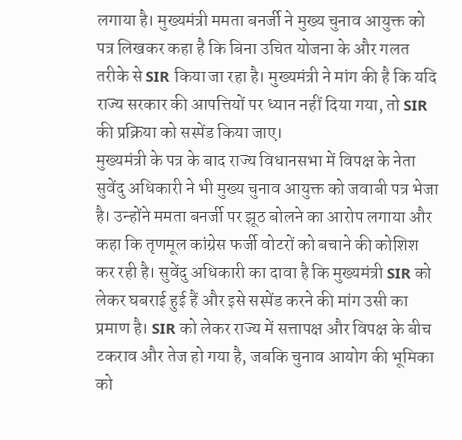लगाया है। मुख्यमंत्री ममता बनर्जी ने मुख्य चुनाव आयुक्त को पत्र लिखकर कहा है कि बिना उचित योजना के और गलत तरीके से SIR किया जा रहा है। मुख्यमंत्री ने मांग की है कि यदि राज्य सरकार की आपत्तियों पर ध्यान नहीं दिया गया, तो SIR की प्रक्रिया को सस्पेंड किया जाए।
मुख्यमंत्री के पत्र के बाद राज्य विधानसभा में विपक्ष के नेता सुवेंदु अधिकारी ने भी मुख्य चुनाव आयुक्त को जवाबी पत्र भेजा है। उन्होंने ममता बनर्जी पर झूठ बोलने का आरोप लगाया और कहा कि तृणमूल कांग्रेस फर्जी वोटरों को बचाने की कोशिश कर रही है। सुवेंदु अधिकारी का दावा है कि मुख्यमंत्री SIR को लेकर घबराई हुई हैं और इसे सस्पेंड करने की मांग उसी का प्रमाण है। SIR को लेकर राज्य में सत्तापक्ष और विपक्ष के बीच टकराव और तेज हो गया है, जबकि चुनाव आयोग की भूमिका को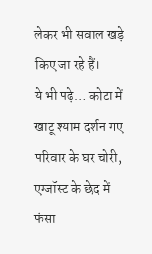लेकर भी सवाल खड़े किए जा रहे हैं।
ये भी पढ़े… कोटा में खाटू श्याम दर्शन गए परिवार के घर चोरी, एग्जॉस्ट के छेद में फंसा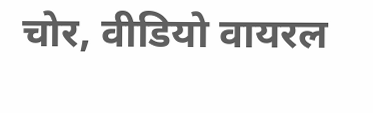चोर, वीडियो वायरल